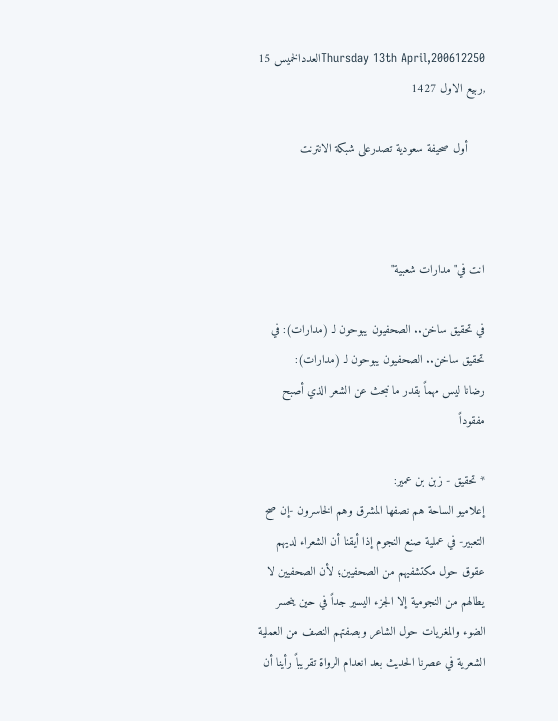Thursday 13th April,200612250العددالخميس 15 ,ربيع الاول 1427

     أول صحيفة سعودية تصدرعلى شبكة الانترنت



انت في"مدارات شعبية"

في تحقيق ساخن.. الصحفيون يبوحون لـ (مدارات): في تحقيق ساخن.. الصحفيون يبوحون لـ (مدارات):
رضانا ليس مهماً بقدر ما نبحث عن الشعر الذي أصبح مفقوداً

* تحقيق - زبن بن عمير:
إعلاميو الساحة هم نصفها المشرق وهم الخاسرون -إن صح التعبير- في عملية صنع النجوم إذا أيقنا أن الشعراء لديهم عقوق حول مكتشفيهم من الصحفيين؛ لأن الصحفيين لا يطالهم من النجومية إلا الجزء اليسير جداً في حين ينحسر الضوء والمغريات حول الشاعر وبصفتهم النصف من العملية الشعرية في عصرنا الحديث بعد انعدام الرواة تقريباً رأينا أن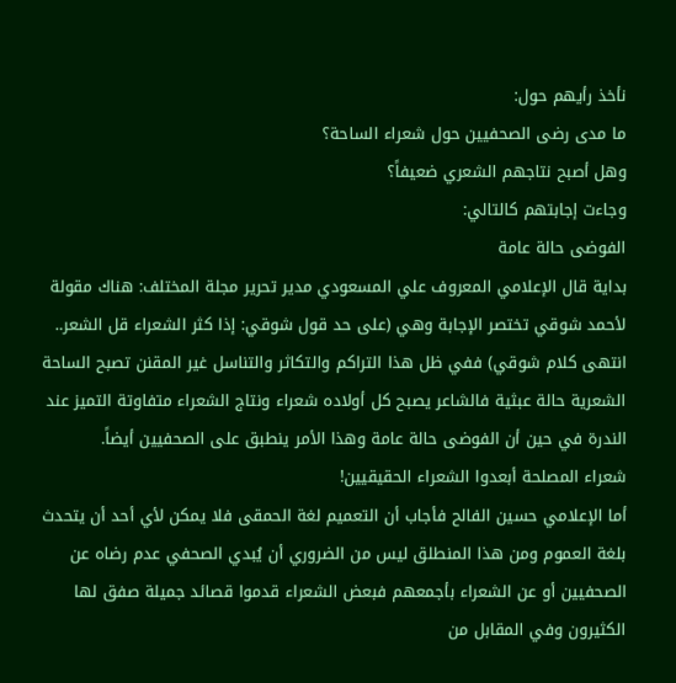نأخذ رأيهم حول:
ما مدى رضى الصحفيين حول شعراء الساحة؟
وهل أصبح نتاجهم الشعري ضعيفاً؟
وجاءت إجابتهم كالتالي:
الفوضى حالة عامة
بداية قال الإعلامي المعروف علي المسعودي مدير تحرير مجلة المختلف: هناك مقولة لأحمد شوقي تختصر الإجابة وهي (على حد قول شوقي: إذا كثر الشعراء قل الشعر.. انتهى كلام شوقي) ففي ظل هذا التراكم والتكاثر والتناسل غير المقنن تصبح الساحة الشعرية حالة عبثية فالشاعر يصبح كل أولاده شعراء ونتاج الشعراء متفاوتة التميز عند الندرة في حين أن الفوضى حالة عامة وهذا الأمر ينطبق على الصحفيين أيضاً.
شعراء المصلحة أبعدوا الشعراء الحقيقيين!
أما الإعلامي حسين الفالح فأجاب أن التعميم لغة الحمقى فلا يمكن لأي أحد أن يتحدث بلغة العموم ومن هذا المنطلق ليس من الضروري أن يُبدي الصحفي عدم رضاه عن الصحفيين أو عن الشعراء بأجمعهم فبعض الشعراء قدموا قصائد جميلة صفق لها الكثيرون وفي المقابل من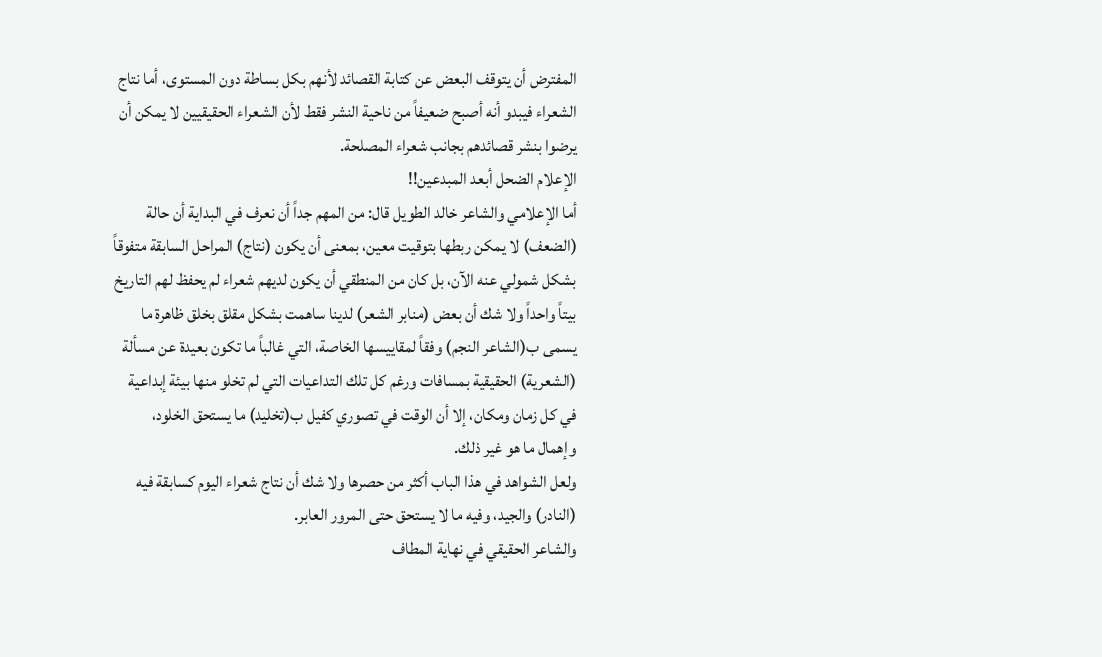المفترض أن يتوقف البعض عن كتابة القصائد لأنهم بكل بساطة دون المستوى، أما نتاج الشعراء فيبدو أنه أصبح ضعيفاً من ناحية النشر فقط لأن الشعراء الحقيقيين لا يمكن أن يرضوا بنشر قصائدهم بجانب شعراء المصلحة.
الإعلام الضحل أبعد المبدعين!!
أما الإعلامي والشاعر خالد الطويل قال: من المهم جداً أن نعرف في البداية أن حالة (الضعف) لا يمكن ربطها بتوقيت معين، بمعنى أن يكون (نتاج) المراحل السابقة متفوقاً بشكل شمولي عنه الآن، بل كان من المنطقي أن يكون لديهم شعراء لم يحفظ لهم التاريخ بيتاً واحداً ولا شك أن بعض (منابر الشعر) لدينا ساهمت بشكل مقلق بخلق ظاهرة ما يسمى ب(الشاعر النجم) وفقاً لمقاييسها الخاصة، التي غالباً ما تكون بعيدة عن مسألة (الشعرية) الحقيقية بمسافات ورغم كل تلك التداعيات التي لم تخلو منها بيئة إبداعية في كل زمان ومكان، إلا أن الوقت في تصوري كفيل ب(تخليد) ما يستحق الخلود، وإهمال ما هو غير ذلك.
ولعل الشواهد في هذا الباب أكثر من حصرها ولا شك أن نتاج شعراء اليوم كسابقة فيه (النادر) والجيد، وفيه ما لا يستحق حتى المرور العابر.
والشاعر الحقيقي في نهاية المطاف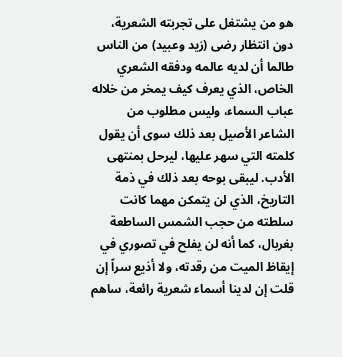هو من يشتغل على تجربته الشعرية، دون انتظار رضى (زيد وعبيد) من الناس طالما أن لديه عالمه ودفقه الشعري الخاص، الذي يعرف كيف يمخر من خلاله عباب السماء، وليس مطلوب من الشاعر الأصيل بعد ذلك سوى أن يقول كلمته التي سهر عليها، ليرحل بمنتهى الأدب. ليبقى بوحه بعد ذلك في ذمة التاريخ، الذي لن يتمكن مهما كانت سلطته من حجب الشمس الساطعة بغربال، كما أنه لن يفلح في تصوري في إيقاظ الميت من رقدته، ولا أذيع سراً إن قلت إن لدينا أسماء شعرية رائعة، ساهم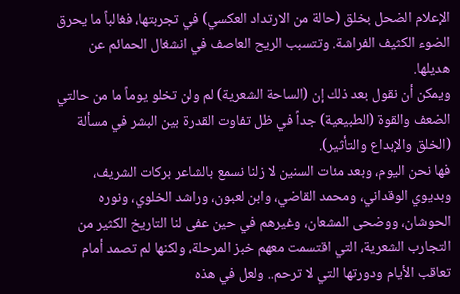الإعلام الضحل بخلق (حالة من الارتداد العكسي) في تجربتها، فغالباً ما يحرق الضوء الكثيف الفراشة. وتتسبب الريح العاصف في انشغال الحمائم عن هديلها.
ويمكن أن نقول بعد ذلك إن (الساحة الشعرية) لم ولن تخلو يوماً ما من حالتي الضعف والقوة (الطبيعية) جداً في ظل تفاوت القدرة بين البشر في مسألة (الخلق والإبداع والتأثير).
فها نحن اليوم، وبعد مئات السنين لا زلنا نسمع بالشاعر بركات الشريف، وبديوي الوقداني، ومحمد القاضي، وابن لعبون، وراشد الخلوي، ونوره الحوشان، ووضحى المشعان، وغيرهم في حين عفى لنا التاريخ الكثير من التجارب الشعرية، التي اقتسمت معهم خبز المرحلة، ولكنها لم تصمد أمام تعاقب الأيام ودورتها التي لا ترحم.. ولعل في هذه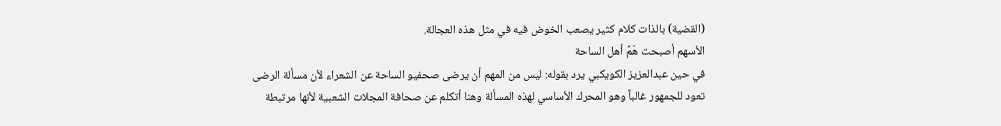(القضية) بالذات كلام كثير يصعب الخوض فيه في مثل هذه العجالة.
الأسهم أصبحت هَمَّ أهل الساحة
في حين عبدالعزيز الكويكبي يرد بقوله: ليس من المهم أن يرضى صحفيو الساحة عن الشعراء لأن مسألة الرضى تعود للجمهور غالباً وهو المحرك الأساسي لهذه المسألة وهنا أتكلم عن صحافة المجلات الشعبية لأنها مرتبطة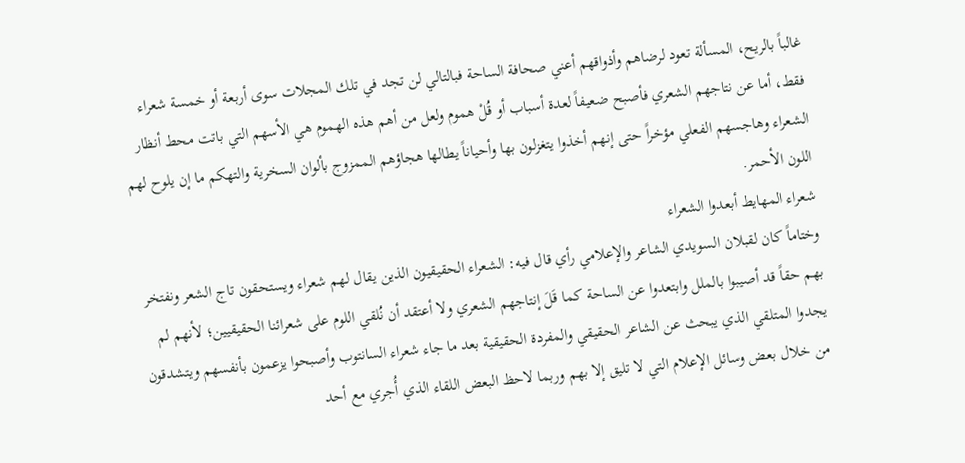غالباً بالريح، المسألة تعود لرضاهم وأذواقهم أعني صحافة الساحة فبالتالي لن تجد في تلك المجلات سوى أربعة أو خمسة شعراء فقط، أما عن نتاجهم الشعري فأصبح ضعيفاً لعدة أسباب أو قُلْ هموم ولعل من أهم هذه الهموم هي الأسهم التي باتت محط أنظار الشعراء وهاجسهم الفعلي مؤخراً حتى إنهم أخذوا يتغزلون بها وأحياناً يطالها هجاؤهم الممزوج بألوان السخرية والتهكم ما إن يلوح لهم اللون الأحمر.
شعراء المهايط أبعدوا الشعراء
وختاماً كان لقبلان السويدي الشاعر والإعلامي رأي قال فيه: الشعراء الحقيقيون الذين يقال لهم شعراء ويستحقون تاج الشعر ونفتخر بهم حقاً قد أصيبوا بالملل وابتعدوا عن الساحة كما قَلَ إنتاجهم الشعري ولا أعتقد أن نُلقي اللوم على شعرائنا الحقيقيين؛ لأنهم لم يجدوا المتلقي الذي يبحث عن الشاعر الحقيقي والمفردة الحقيقية بعد ما جاء شعراء السانتوب وأصبحوا يزعمون بأنفسهم ويتشدقون من خلال بعض وسائل الإعلام التي لا تليق إلا بهم وربما لاحظ البعض اللقاء الذي أُجري مع أحد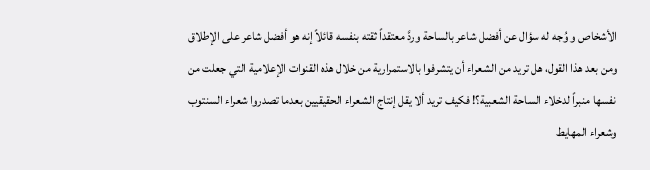الأشخاص و وُجه له سؤال عن أفضل شاعر بالساحة وردَّ معتقداً ثقته بنفسه قائلاً إنه هو أفضل شاعر على الإطلاق ومن بعد هذا القول، هل تريد من الشعراء أن يتشرفوا بالاستمرارية من خلال هذه القنوات الإعلامية التي جعلت من نفسها منبراً لدخلاء الساحة الشعبية؟! فكيف تريد ألا يقل إنتاج الشعراء الحقيقيين بعدما تصدروا شعراء السنتوب وشعراء المهايط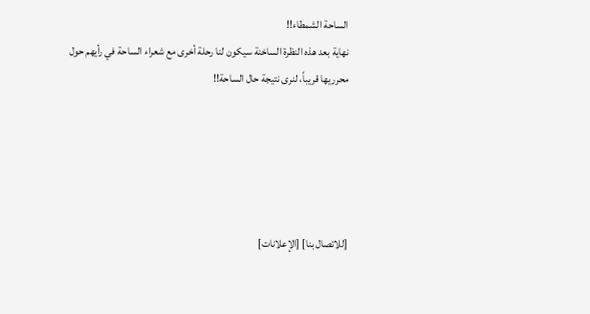الساحة الشمطاء!!
نهاية بعد هذه النظرة الساخنة سيكون لنا رحلة أخرى مع شعراء الساحة في رأيهم حول محرريها قريباً، لنرى نتيجة حال الساحة!!





[للاتصال بنا] [الإعلانات]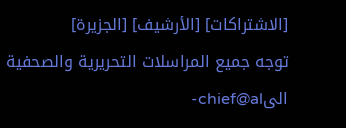[الاشتراكات] [الأرشيف] [الجزيرة]
توجه جميع المراسلات التحريرية والصحفية الىchief@al-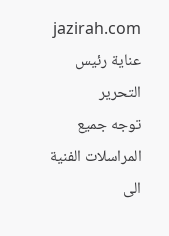jazirah.com عناية رئيس التحرير
توجه جميع المراسلات الفنية الى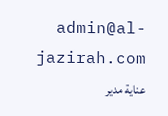admin@al-jazirah.com عناية مدير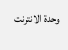وحدة الانترنت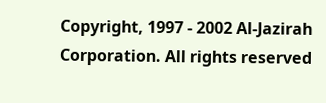Copyright, 1997 - 2002 Al-Jazirah Corporation. All rights reserved